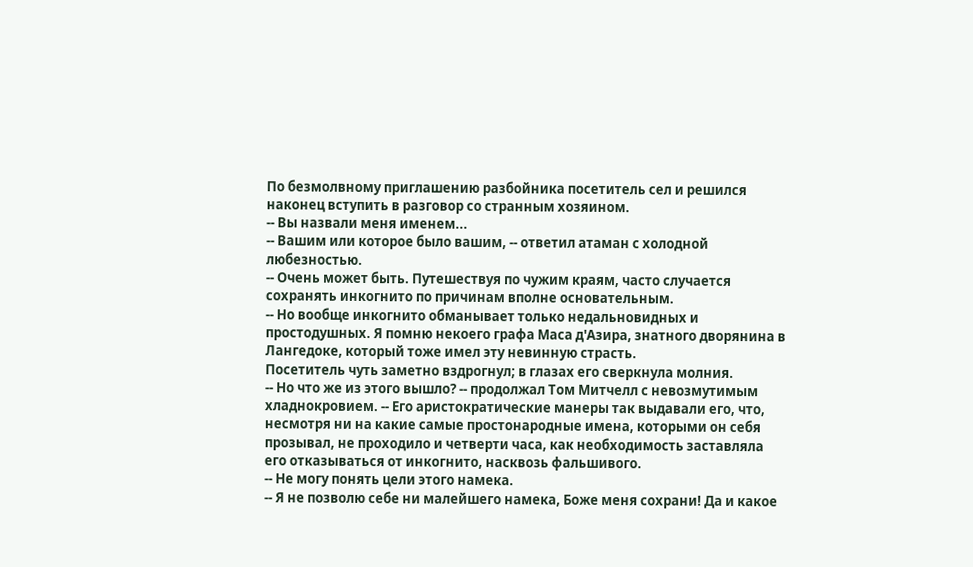По безмолвному приглашению разбойника посетитель сел и решился наконец вступить в разговор со странным хозяином.
-- Вы назвали меня именем...
-- Вашим или которое было вашим, -- ответил атаман с холодной любезностью.
-- Очень может быть. Путешествуя по чужим краям, часто случается сохранять инкогнито по причинам вполне основательным.
-- Но вообще инкогнито обманывает только недальновидных и простодушных. Я помню некоего графа Маса д'Азира, знатного дворянина в Лангедоке, который тоже имел эту невинную страсть.
Посетитель чуть заметно вздрогнул; в глазах его сверкнула молния.
-- Но что же из этого вышло? -- продолжал Том Митчелл с невозмутимым хладнокровием. -- Его аристократические манеры так выдавали его, что, несмотря ни на какие самые простонародные имена, которыми он себя прозывал, не проходило и четверти часа, как необходимость заставляла его отказываться от инкогнито, насквозь фальшивого.
-- Не могу понять цели этого намека.
-- Я не позволю себе ни малейшего намека, Боже меня сохрани! Да и какое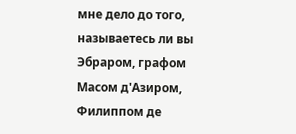мне дело до того, называетесь ли вы Эбраром, графом Масом д'Азиром, Филиппом де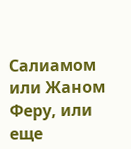Салиамом или Жаном Феру, или еще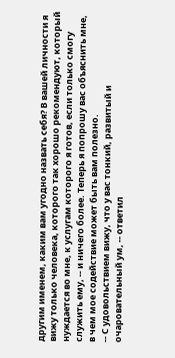другим именем, каким вам угодно назвать себя? В вашей личности я вижу только человека, которого так хорошо рекомендуют, который нуждается во мне, к услугам которого я готов, если только смогу служить ему, -- и ничего более. Теперь я попрошу вас объяснить мне, в чем мое содействие может быть вам полезно.
-- С удовольствием вижу, что у вас тонкий, развитый и очаровательный ум, -- ответил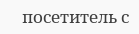посетитель с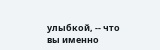улыбкой, -- что вы именно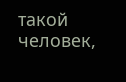такой человек,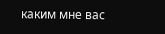каким мне вас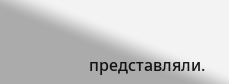представляли.